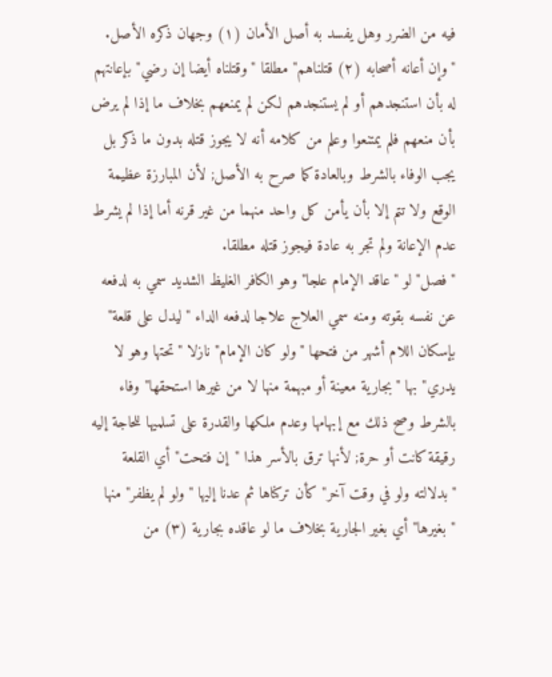فيه من الضرر وهل يفسد به أصل الأمان (١) وجهان ذكره الأصل.
"وإن أعانه أصحابه (٢) قتلناهم" مطلقا "وقتلناه أيضا إن رضي" بإعانتهم له بأن استنجدهم أو لم يستنجدهم لكن لم يمنعهم بخلاف ما إذا لم يرض بأن منعهم فلم يمتنعوا وعلم من كلامه أنه لا يجوز قتله بدون ما ذكر بل يجب الوفاء بالشرط وبالعادة كما صرح به الأصل; لأن المبارزة عظيمة الوقع ولا تتم إلا بأن يأمن كل واحد منهما من غير قرنه أما إذا لم يشرط عدم الإعانة ولم تجر به عادة فيجوز قتله مطلقا.
"فصل" لو "عاقد الإمام علجا" وهو الكافر الغليظ الشديد سمي به لدفعه عن نفسه بقوته ومنه سمي العلاج علاجا لدفعه الداء "ليدل على قلعة" بإسكان اللام أشهر من فتحها "ولو كان الإمام" نازلا "تحتها وهو لا يدري" بها "بجارية معينة أو مبهمة منها لا من غيرها استحقها" وفاء بالشرط وصح ذلك مع إبهامها وعدم ملكها والقدرة على تسلميها للحاجة إليه رقيقة كانت أو حرة; لأنها ترق بالأسر هذا "إن فتحت" أي القلعة "بدلالته ولو في وقت آخر" كأن تركناها ثم عدنا إليها "ولو لم يظفر" منها "بغيرها" أي بغير الجارية بخلاف ما لو عاقده بجارية (٣) من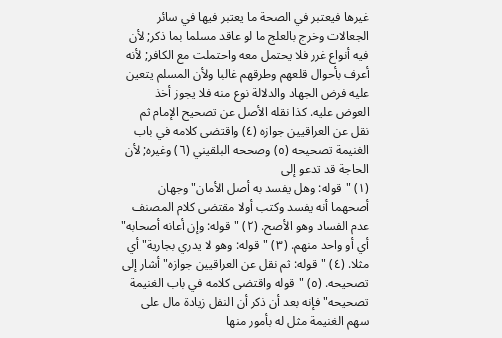غيرها فيعتبر في الصحة ما يعتبر فيها في سائر الجعالات وخرج بالعلج ما لو عاقد مسلما بما ذكر; لأن فيه أنواع غرر فلا يحتمل معه واحتملت مع الكافر; لأنه أعرف بأحوال قلعهم وطرقهم غالبا ولأن المسلم يتعين عليه فرض الجهاد والدلالة نوع منه فلا يجوز أخذ العوض عليه. كذا نقله الأصل عن تصحيح الإمام ثم نقل عن العراقيين جوازه (٤) واقتضى كلامه في باب الغنيمة تصحيحه (٥) وصححه البلقيني (٦) وغيره; لأن الحاجة قد تدعو إلى
(١) "قوله: وهل يفسد به أصل الأمان" وجهان أصحهما أنه يفسد وكتب أولا مقتضى كلام المصنف عدم الفساد وهو الأصح. (٢) "قوله: وإن أعانه أصحابه" أي أو واحد منهم. (٣) "قوله: وهو لا يدري بجارية" أي مثلا. (٤) "قوله: ثم نقل عن العراقيين جوازه" أشار إلى تصحيحه. (٥) "قوله واقتضى كلامه في باب الغنيمة تصحيحه" فإنه بعد أن ذكر أن النفل زيادة مال على سهم الغنيمة مثل له بأمور منها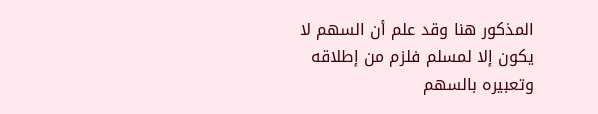المذكور هنا وقد علم أن السهم لا يكون إلا لمسلم فلزم من إطلاقه وتعبيره بالسهم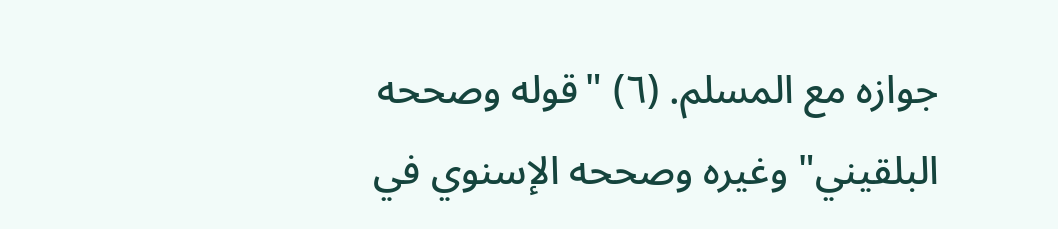جوازه مع المسلم. (٦) "قوله وصححه البلقيني" وغيره وصححه الإسنوي في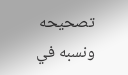تصحيحه ونسبه في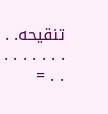تنقيحه. . . . . . . . . . . =